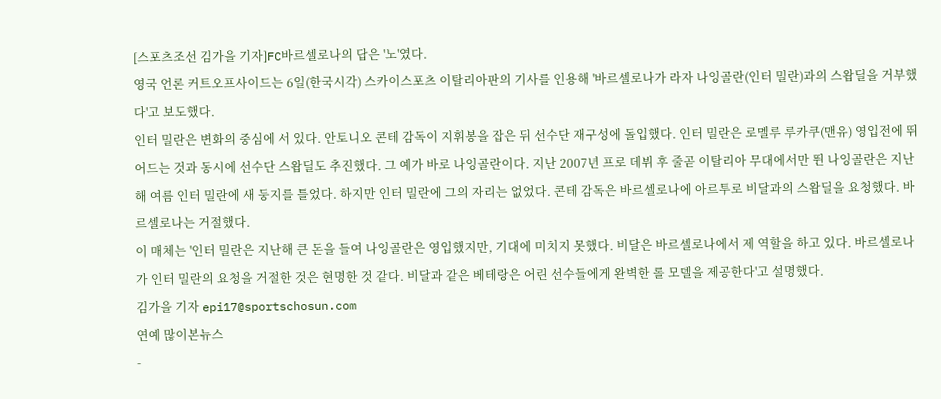[스포츠조선 김가을 기자]FC바르셀로나의 답은 '노'였다.
영국 언론 커트오프사이드는 6일(한국시각) 스카이스포츠 이탈리아판의 기사를 인용해 '바르셀로나가 라자 나잉골란(인터 밀란)과의 스왑딜을 거부했다'고 보도했다.
인터 밀란은 변화의 중심에 서 있다. 안토니오 콘테 감독이 지휘봉을 잡은 뒤 선수단 재구성에 돌입했다. 인터 밀란은 로멜루 루카쿠(맨유) 영입전에 뛰어드는 것과 동시에 선수단 스왑딜도 추진했다. 그 예가 바로 나잉골란이다. 지난 2007년 프로 데뷔 후 줄곧 이탈리아 무대에서만 뛴 나잉골란은 지난해 여름 인터 밀란에 새 둥지를 틀었다. 하지만 인터 밀란에 그의 자리는 없었다. 콘테 감독은 바르셀로나에 아르투로 비달과의 스왑딜을 요청했다. 바르셀로나는 거절했다.
이 매체는 '인터 밀란은 지난해 큰 돈을 들여 나잉골란은 영입했지만, 기대에 미치지 못했다. 비달은 바르셀로나에서 제 역할을 하고 있다. 바르셀로나가 인터 밀란의 요청을 거절한 것은 현명한 것 같다. 비달과 같은 베테랑은 어린 선수들에게 완벽한 롤 모델을 제공한다'고 설명했다.
김가을 기자 epi17@sportschosun.com
연예 많이본뉴스
-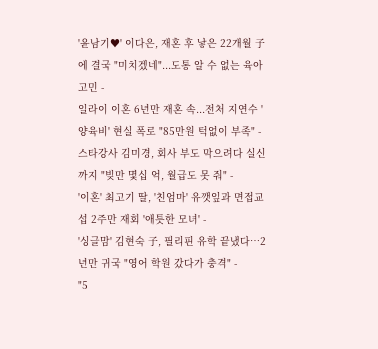'윤남기♥' 이다은, 재혼 후 낳은 22개월 子에 결국 "미치겠네"...도통 알 수 없는 육아 고민 -
일라이 이혼 6년만 재혼 속...전처 지연수 '양육비' 현실 폭로 "85만원 턱없이 부족" -
스타강사 김미경, 회사 부도 막으려다 실신까지 "빚만 몇십 억, 월급도 못 줘" -
'이혼' 최고기 딸, '친엄마' 유깻잎과 면접교섭 2주만 재회 '애틋한 모녀' -
'싱글맘' 김현숙 子, 필리핀 유학 끝냈다…2년만 귀국 "영어 학원 갔다가 충격" -
"5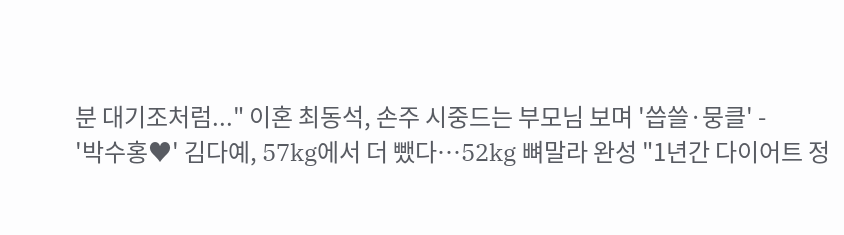분 대기조처럼..." 이혼 최동석, 손주 시중드는 부모님 보며 '씁쓸·뭉클' -
'박수홍♥' 김다예, 57kg에서 더 뺐다…52kg 뼈말라 완성 "1년간 다이어트 정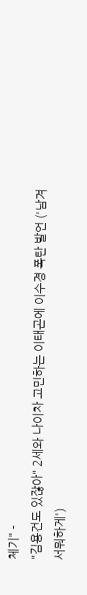체기" -
"김용건도 있잖아" 2세와 나이차 고민하는 이태곤에 이수경 폭탄 발언 ('남겨서뭐하게')